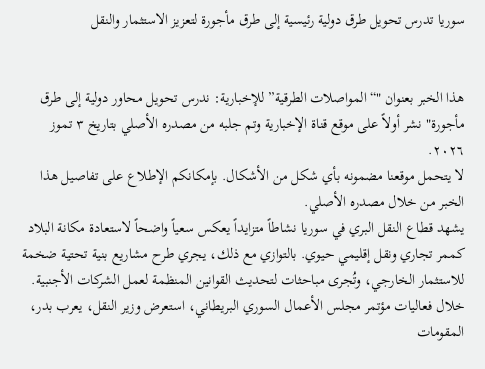سوريا تدرس تحويل طرق دولية رئيسية إلى طرق مأجورة لتعزيز الاستثمار والنقل


هذا الخبر بعنوان "“المواصلات الطرقية” للإخبارية: ندرس تحويل محاور دولية إلى طرق مأجورة" نشر أولاً على موقع قناة الإخبارية وتم جلبه من مصدره الأصلي بتاريخ ٣ تموز ٢٠٢٦.
لا يتحمل موقعنا مضمونه بأي شكل من الأشكال. بإمكانكم الإطلاع على تفاصيل هذا الخبر من خلال مصدره الأصلي.
يشهد قطاع النقل البري في سوريا نشاطاً متزايداً يعكس سعياً واضحاً لاستعادة مكانة البلاد كممر تجاري ونقل إقليمي حيوي. بالتوازي مع ذلك، يجري طرح مشاريع بنية تحتية ضخمة للاستثمار الخارجي، وتُجرى مباحثات لتحديث القوانين المنظمة لعمل الشركات الأجنبية.
خلال فعاليات مؤتمر مجلس الأعمال السوري البريطاني، استعرض وزير النقل، يعرب بدر، المقومات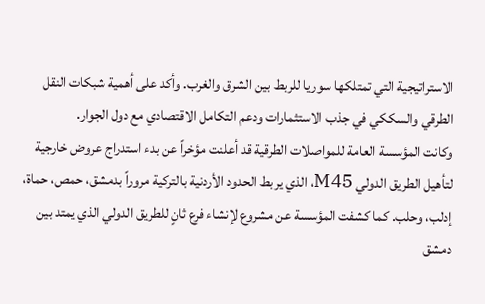الاستراتيجية التي تمتلكها سوريا للربط بين الشرق والغرب. وأكد على أهمية شبكات النقل الطرقي والسككي في جذب الاستثمارات ودعم التكامل الاقتصادي مع دول الجوار.
وكانت المؤسسة العامة للمواصلات الطرقية قد أعلنت مؤخراً عن بدء استدراج عروض خارجية لتأهيل الطريق الدولي M45، الذي يربط الحدود الأردنية بالتركية مروراً بدمشق، حمص، حماة، إدلب، وحلب. كما كشفت المؤسسة عن مشروع لإنشاء فرع ثانٍ للطريق الدولي الذي يمتد بين دمشق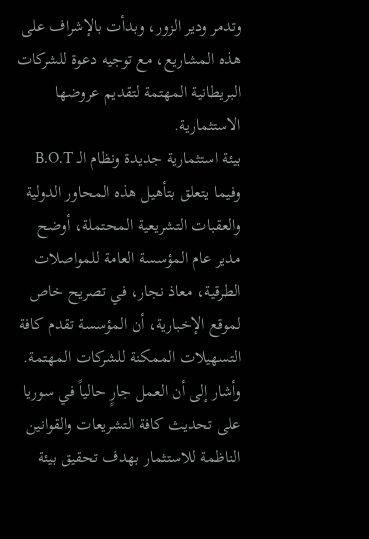وتدمر ودير الزور، وبدأت بالإشراف على هذه المشاريع، مع توجيه دعوة للشركات البريطانية المهتمة لتقديم عروضها الاستثمارية.
بيئة استثمارية جديدة ونظام الـ B.O.T
وفيما يتعلق بتأهيل هذه المحاور الدولية والعقبات التشريعية المحتملة، أوضح مدير عام المؤسسة العامة للمواصلات الطرقية، معاذ نجار، في تصريح خاص لموقع الإخبارية، أن المؤسسة تقدم كافة التسهيلات الممكنة للشركات المهتمة. وأشار إلى أن العمل جارٍ حالياً في سوريا على تحديث كافة التشريعات والقوانين الناظمة للاستثمار بهدف تحقيق بيئة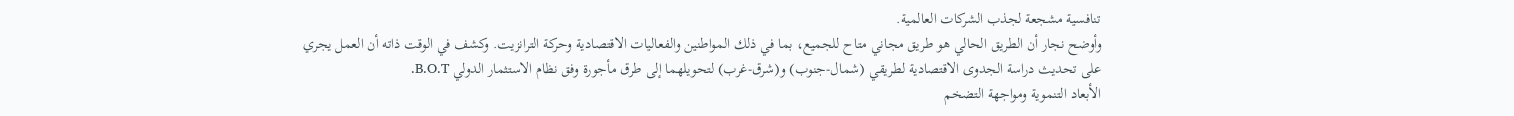تنافسية مشجعة لجذب الشركات العالمية.
وأوضح نجار أن الطريق الحالي هو طريق مجاني متاح للجميع، بما في ذلك المواطنين والفعاليات الاقتصادية وحركة الترانزيت. وكشف في الوقت ذاته أن العمل يجري على تحديث دراسة الجدوى الاقتصادية لطريقي (شمال-جنوب) و(شرق-غرب) لتحويلهما إلى طرق مأجورة وفق نظام الاستثمار الدولي B.O.T.
الأبعاد التنموية ومواجهة التضخم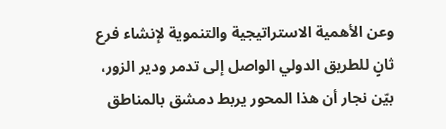وعن الأهمية الاستراتيجية والتنموية لإنشاء فرع ثانٍ للطريق الدولي الواصل إلى تدمر ودير الزور، بيّن نجار أن هذا المحور يربط دمشق بالمناطق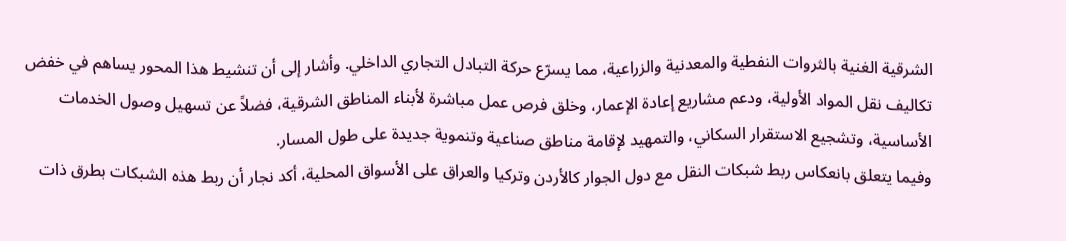الشرقية الغنية بالثروات النفطية والمعدنية والزراعية، مما يسرّع حركة التبادل التجاري الداخلي. وأشار إلى أن تنشيط هذا المحور يساهم في خفض تكاليف نقل المواد الأولية، ودعم مشاريع إعادة الإعمار، وخلق فرص عمل مباشرة لأبناء المناطق الشرقية، فضلاً عن تسهيل وصول الخدمات الأساسية، وتشجيع الاستقرار السكاني، والتمهيد لإقامة مناطق صناعية وتنموية جديدة على طول المسار.
وفيما يتعلق بانعكاس ربط شبكات النقل مع دول الجوار كالأردن وتركيا والعراق على الأسواق المحلية، أكد نجار أن ربط هذه الشبكات بطرق ذات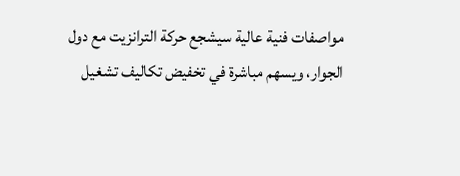مواصفات فنية عالية سيشجع حركة الترانزيت مع دول الجوار، ويسهم مباشرة في تخفيض تكاليف تشغيل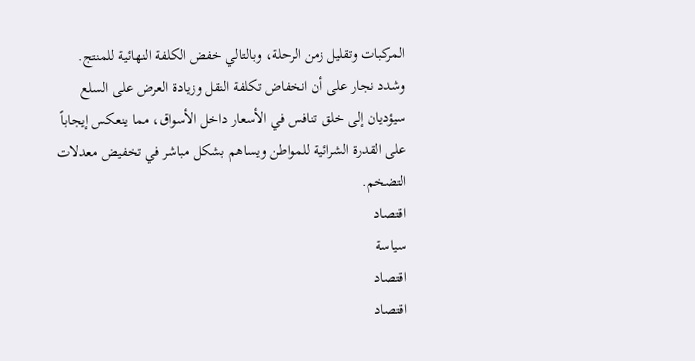المركبات وتقليل زمن الرحلة، وبالتالي خفض الكلفة النهائية للمنتج.
وشدد نجار على أن انخفاض تكلفة النقل وزيادة العرض على السلع سيؤديان إلى خلق تنافس في الأسعار داخل الأسواق، مما ينعكس إيجاباً على القدرة الشرائية للمواطن ويساهم بشكل مباشر في تخفيض معدلات التضخم.
اقتصاد
سياسة
اقتصاد
اقتصاد